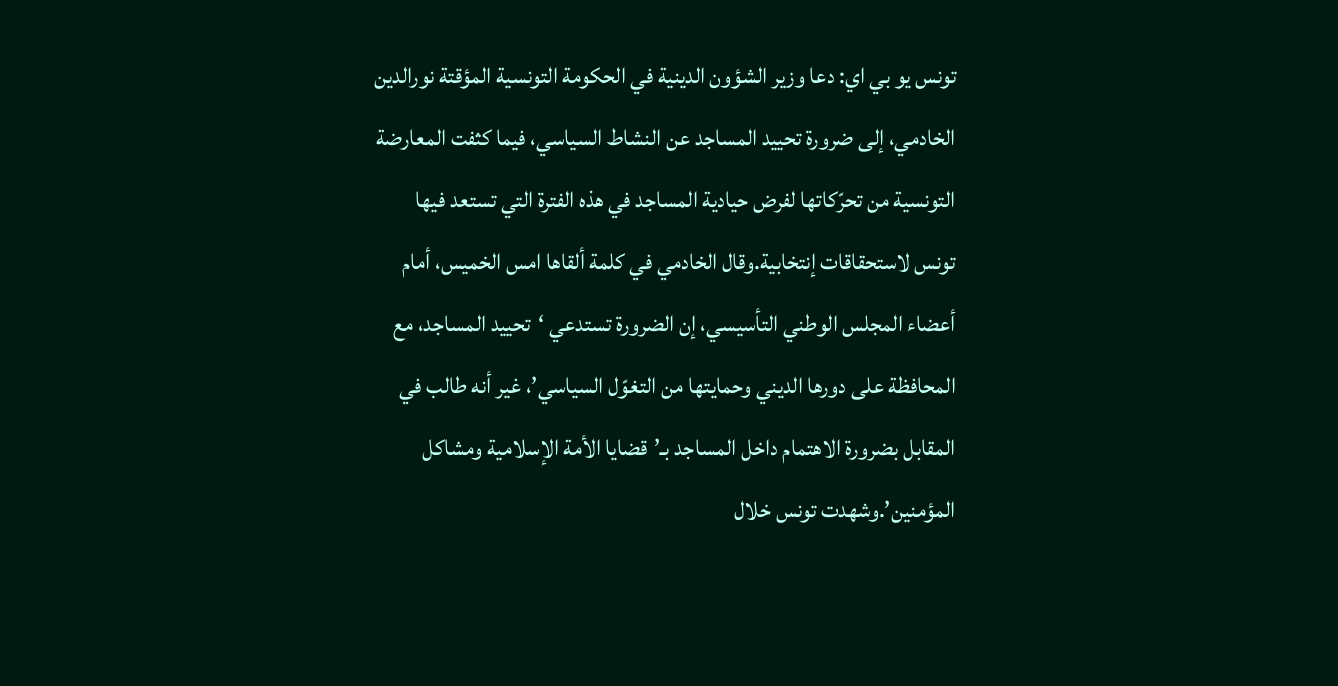تونس يو بي اي: دعا وزير الشؤون الدينية في الحكومة التونسية المؤقتة نورالدين الخادمي، إلى ضرورة تحييد المساجد عن النشاط السياسي، فيما كثفت المعارضة التونسية من تحرّكاتها لفرض حيادية المساجد في هذه الفترة التي تستعد فيها تونس لاستحقاقات إنتخابية.وقال الخادمي في كلمة ألقاها امس الخميس، أمام أعضاء المجلس الوطني التأسيسي، إن الضرورة تستدعي ‘تحييد المساجد، مع المحافظة على دورها الديني وحمايتها من التغوّل السياسي’، غير أنه طالب في المقابل بضرورة الاهتمام داخل المساجد بـ’قضايا الأمة الإسلامية ومشاكل المؤمنين’.وشهدت تونس خلال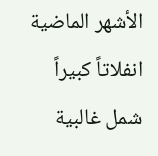الأشهر الماضية انفلاتاً كبيراً شمل غالبية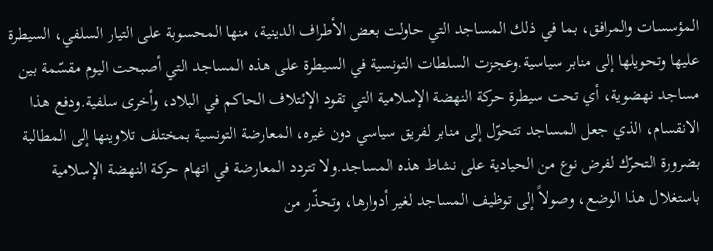المؤسسات والمرافق، بما في ذلك المساجد التي حاولت بعض الأطراف الدينية، منها المحسوبة على التيار السلفي، السيطرة عليها وتحويلها إلى منابر سياسية.وعجزت السلطات التونسية في السيطرة على هذه المساجد التي أصبحت اليوم مقسّمة بين مساجد نهضوية، أي تحت سيطرة حركة النهضة الإسلامية التي تقود الإئتلاف الحاكم في البلاد، وأخرى سلفية.ودفع هذا الانقسام، الذي جعل المساجد تتحوّل إلى منابر لفريق سياسي دون غيره، المعارضة التونسية بمختلف تلاوينها إلى المطالبة بضرورة التحرّك لفرض نوع من الحيادية على نشاط هذه المساجد.ولا تتردد المعارضة في اتهام حركة النهضة الإسلامية باستغلال هذا الوضع، وصولاً إلى توظيف المساجد لغير أدوارها، وتحذّر من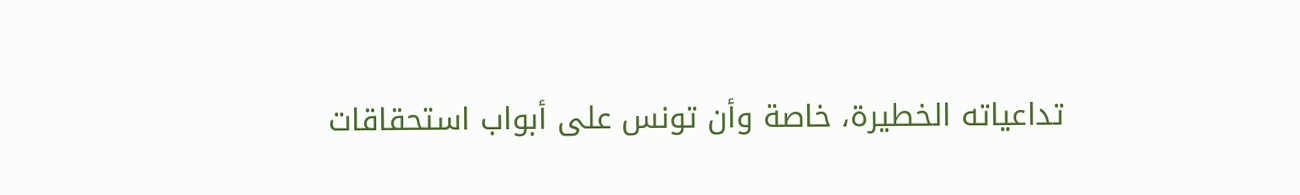تداعياته الخطيرة، خاصة وأن تونس على أبواب استحقاقات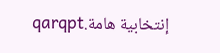إنتخابية هامة.qarqpt